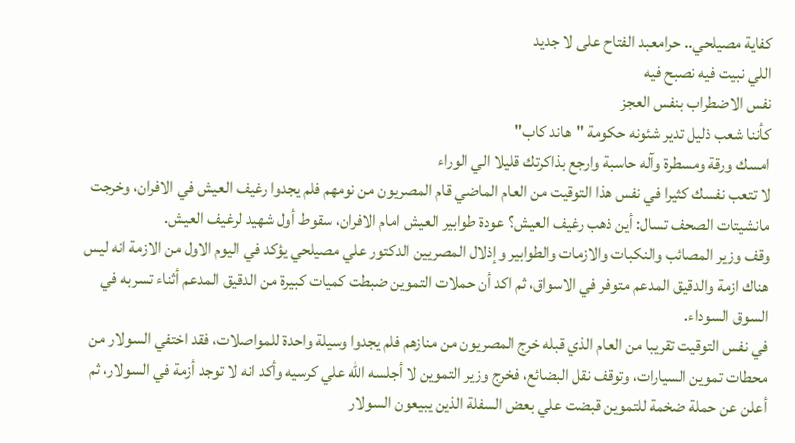كفاية مصيلحي.. حرامعبد الفتاح على لا جديد
اللي نبيت فيه نصبح فيه
نفس الاضطراب بنفس العجز
كأننا شعب ذليل تدير شئونه حكومة "هاند كاب"
امسك ورقة ومسطرة وآله حاسبة وارجع بذاكرتك قليلا الي الوراء
لا تتعب نفسك كثيرا في نفس هذا التوقيت من العام الماضي قام المصريون من نومهم فلم يجدوا رغيف العيش في الافران، وخرجت مانشيتات الصحف تسال: أين ذهب رغيف العيش؟ عودة طوابير العيش امام الافران، سقوط أول شهيد لرغيف العيش.
وقف وزير المصائب والنكبات والازمات والطوابير وإذلال المصريين الدكتور علي مصيلحي يؤكد في اليوم الاول من الازمة انه ليس هناك ازمة والدقيق المدعم متوفر في الاسواق، ثم اكد أن حملات التموين ضبطت كميات كبيرة من الدقيق المدعم أثناء تسربه في السوق السوداء.
في نفس التوقيت تقريبا من العام الذي قبله خرج المصريون من منازهم فلم يجدوا وسيلة واحدة للمواصلات، فقد اختفي السولار من محطات تموين السيارات، وتوقف نقل البضائع، فخرج وزير التموين لا أجلسه الله علي كرسيه وأكد انه لا توجد أزمة في السولار، ثم أعلن عن حملة ضخمة للتموين قبضت علي بعض السفلة الذين يبيعون السولار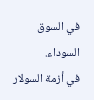في السوق السوداء.
في أزمة السولار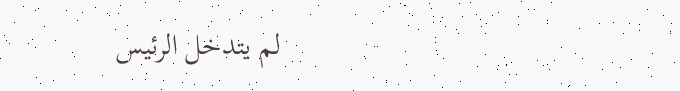لم يتدخل الرئيس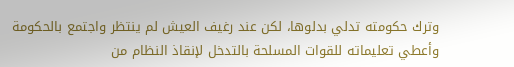وترك حكومته تدلي بدلوها، لكن عند رغيف العيش لم ينتظر واجتمع بالحكومة وأعطي تعليماته للقوات المسلحة بالتدخل لإنقاذ النظام من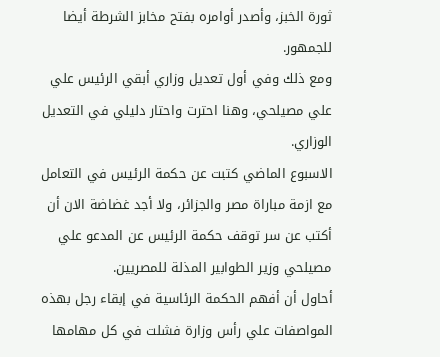ثورة الخبز، وأصدر أوامره بفتح مخابز الشرطة أيضا للجمهور.
ومع ذلك وفي أول تعديل وزاري أبقي الرئيس علي علي مصيلحي، وهنا احترت واحتار دليلي في التعديل الوزاري.
الاسبوع الماضي كتبت عن حكمة الرئيس في التعامل مع ازمة مباراة مصر والجزائر، ولا أجد غضاضة الان أن أكتب عن سر توقف حكمة الرئيس عن المدعو علي مصيلحي وزير الطوابير المذلة للمصريين.
أحاول أن أفهم الحكمة الرئاسية في إبقاء رجل بهذه المواصفات علي رأس وزارة فشلت في كل مهامها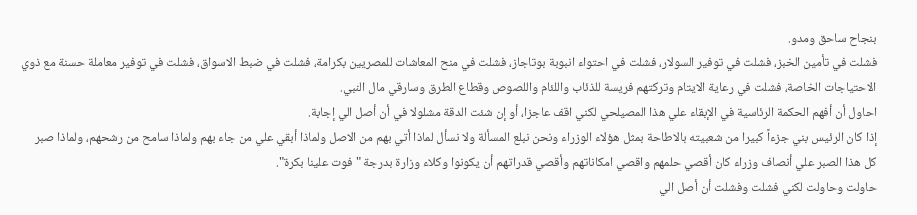بنجاح ساحق ومدو.
فشلت في تأمين الخبز، فشلت في توفير السولار، فشلت في احتواء انبوبة بوتاجاز، فشلت في منح المعاشات للمصريين بكرامة، فشلت في ضبط الاسواق، فشلت في توفير معاملة حسنة مع ذوي الاحتياجات الخاصة، فشلت في رعاية الايتام وتركتهم فريسة للذئاب واللئام واللصوص وقطاع الطرق وسارقي مال النبي.
احاول أن أفهم الحكمة الرئاسية في الإبقاء علي هذا المصيلحي لكني اقف عاجزا، أو إن شئت الدقة مشلولا في أن أصل الي إجابة.
إذا كان الرئيس بني جزءاً كبيرا من شعبيته بالاطاحة بمثل هؤلاء الوزراء ونحن نبلع المسألة ولا نسأل لماذا أتي بهم من الاصل ولماذا أبقي علي من جاء بهم ولماذا سامح من رشحهم، ولماذا صبر كل هذا الصبر علي أنصاف وزراء كان أقصي حلمهم واقصي امكاناتهم وأقصي قدراتهم أن يكونوا وكلاء وزارة بدرجة "فوت علينا بكرة".
حاولت وحاولت لكني فشلت وفشلت أن أصل الي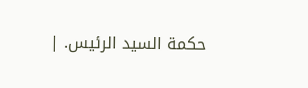حكمة السيد الرئيس. |